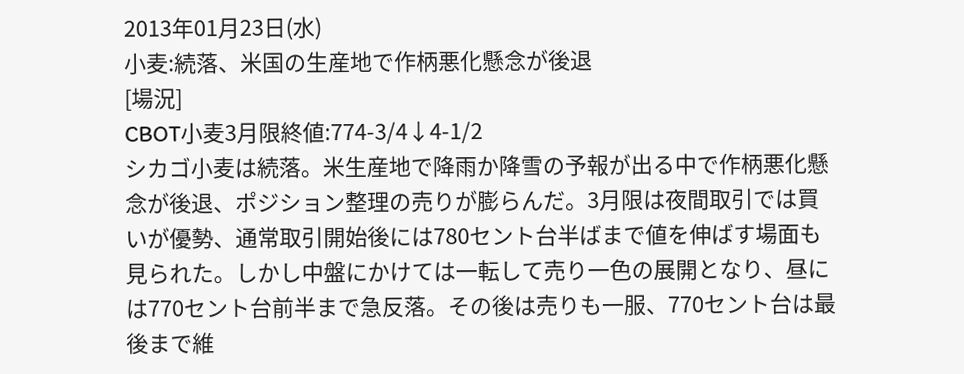2013年01月23日(水)
小麦:続落、米国の生産地で作柄悪化懸念が後退
[場況]
CBOT小麦3月限終値:774-3/4↓4-1/2
シカゴ小麦は続落。米生産地で降雨か降雪の予報が出る中で作柄悪化懸念が後退、ポジション整理の売りが膨らんだ。3月限は夜間取引では買いが優勢、通常取引開始後には780セント台半ばまで値を伸ばす場面も見られた。しかし中盤にかけては一転して売り一色の展開となり、昼には770セント台前半まで急反落。その後は売りも一服、770セント台は最後まで維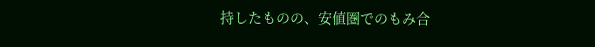持したものの、安値圏でのもみ合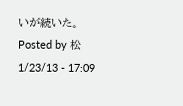いが続いた。
Posted by 松 1/23/13 - 17:09